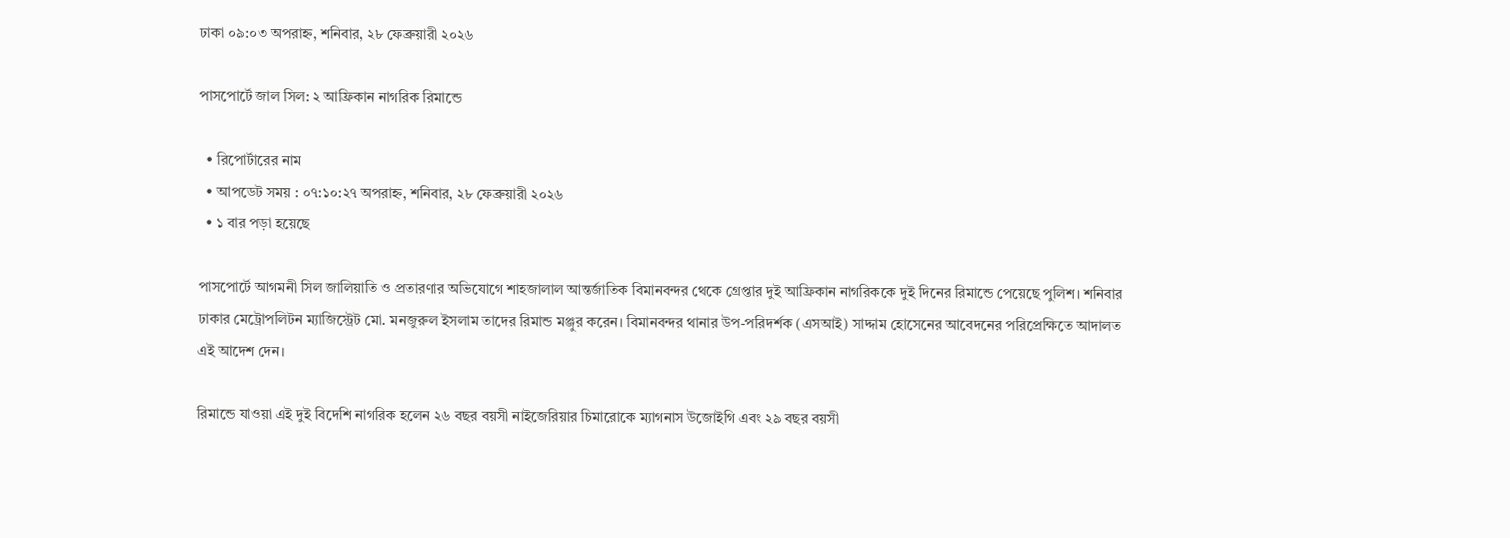ঢাকা ০৯:০৩ অপরাহ্ন, শনিবার, ২৮ ফেব্রুয়ারী ২০২৬

পাসপোর্টে জাল সিল: ২ আফ্রিকান নাগরিক রিমান্ডে

  • রিপোর্টারের নাম
  • আপডেট সময় : ০৭:১০:২৭ অপরাহ্ন, শনিবার, ২৮ ফেব্রুয়ারী ২০২৬
  • ১ বার পড়া হয়েছে

পাসপোর্টে আগমনী সিল জালিয়াতি ও প্রতারণার অভিযোগে শাহজালাল আন্তর্জাতিক বিমানবন্দর থেকে গ্রেপ্তার দুই আফ্রিকান নাগরিককে দুই দিনের রিমান্ডে পেয়েছে পুলিশ। শনিবার ঢাকার মেট্রোপলিটন ম্যাজিস্ট্রেট মো. মনজুরুল ইসলাম তাদের রিমান্ড মঞ্জুর করেন। বিমানবন্দর থানার উপ-পরিদর্শক (এসআই) সাদ্দাম হোসেনের আবেদনের পরিপ্রেক্ষিতে আদালত এই আদেশ দেন।

রিমান্ডে যাওয়া এই দুই বিদেশি নাগরিক হলেন ২৬ বছর বয়সী নাইজেরিয়ার চিমারোকে ম্যাগনাস উজোইগি এবং ২৯ বছর বয়সী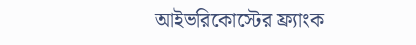আইভরিকোস্টের ফ্র্যাংক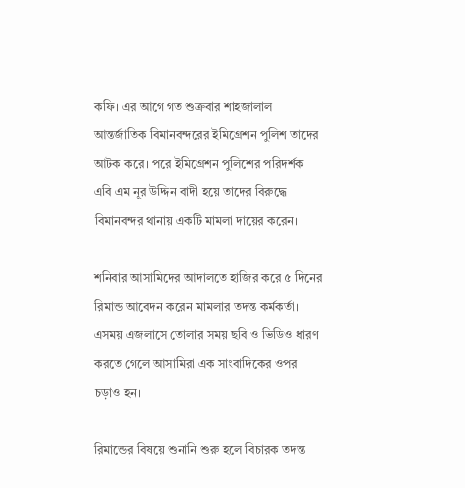কফি। এর আগে গত শুক্রবার শাহজালাল আন্তর্জাতিক বিমানবন্দরের ইমিগ্রেশন পুলিশ তাদের আটক করে। পরে ইমিগ্রেশন পুলিশের পরিদর্শক এবি এম নূর উদ্দিন বাদী হয়ে তাদের বিরুদ্ধে বিমানবন্দর থানায় একটি মামলা দায়ের করেন।

শনিবার আসামিদের আদালতে হাজির করে ৫ দিনের রিমান্ড আবেদন করেন মামলার তদন্ত কর্মকর্তা। এসময় এজলাসে তোলার সময় ছবি ও ভিডিও ধারণ করতে গেলে আসামিরা এক সাংবাদিকের ওপর চড়াও হন।

রিমান্ডের বিষয়ে শুনানি শুরু হলে বিচারক তদন্ত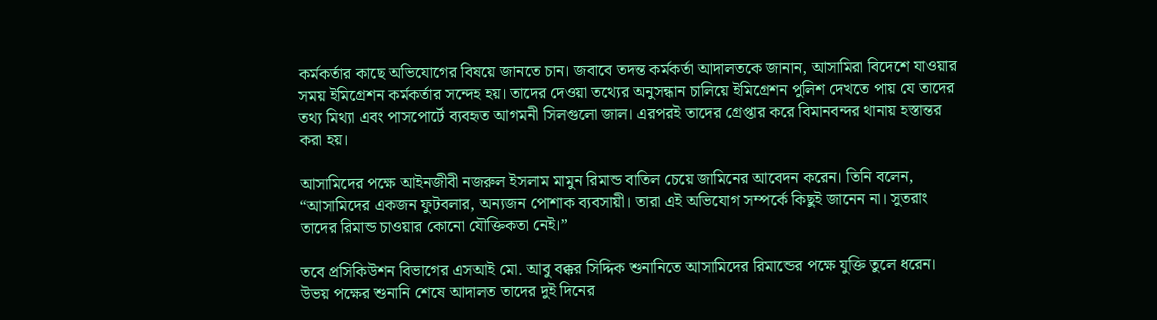কর্মকর্তার কাছে অভিযোগের বিষয়ে জানতে চান। জবাবে তদন্ত কর্মকর্তা আদালতকে জানান, আসামিরা বিদেশে যাওয়ার সময় ইমিগ্রেশন কর্মকর্তার সন্দেহ হয়। তাদের দেওয়া তথ্যের অনুসন্ধান চালিয়ে ইমিগ্রেশন পুলিশ দেখতে পায় যে তাদের তথ্য মিথ্যা এবং পাসপোর্টে ব্যবহৃত আগমনী সিলগুলো জাল। এরপরই তাদের গ্রেপ্তার করে বিমানবন্দর থানায় হস্তান্তর করা হয়।

আসামিদের পক্ষে আইনজীবী নজরুল ইসলাম মামুন রিমান্ড বাতিল চেয়ে জামিনের আবেদন করেন। তিনি বলেন, “আসামিদের একজন ফুটবলার, অন্যজন পোশাক ব্যবসায়ী। তারা এই অভিযোগ সম্পর্কে কিছুই জানেন না। সুতরাং তাদের রিমান্ড চাওয়ার কোনো যৌক্তিকতা নেই।”

তবে প্রসিকিউশন বিভাগের এসআই মো. আবু বক্কর সিদ্দিক শুনানিতে আসামিদের রিমান্ডের পক্ষে যুক্তি তুলে ধরেন। উভয় পক্ষের শুনানি শেষে আদালত তাদের দুই দিনের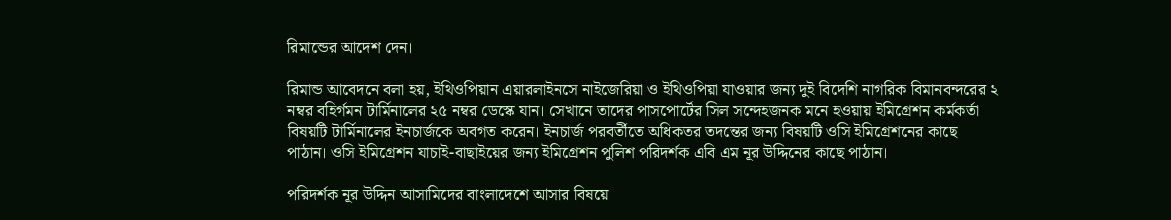রিমান্ডের আদেশ দেন।

রিমান্ড আবেদনে বলা হয়, ইথিওপিয়ান এয়ারলাইনসে নাইজেরিয়া ও ইথিওপিয়া যাওয়ার জন্য দুই বিদেশি নাগরিক বিমানবন্দরের ২ নম্বর বহির্গমন টার্মিনালের ২৫ নম্বর ডেস্কে যান। সেখানে তাদের পাসপোর্টের সিল সন্দেহজনক মনে হওয়ায় ইমিগ্রেশন কর্মকর্তা বিষয়টি টার্মিনালের ইনচার্জকে অবগত করেন। ইনচার্জ পরবর্তীতে অধিকতর তদন্তের জন্য বিষয়টি ওসি ইমিগ্রেশনের কাছে পাঠান। ওসি ইমিগ্রেশন যাচাই-বাছাইয়ের জন্য ইমিগ্রেশন পুলিশ পরিদর্শক এবি এম নূর উদ্দিনের কাছে পাঠান।

পরিদর্শক নূর উদ্দিন আসামিদের বাংলাদেশে আসার বিষয়ে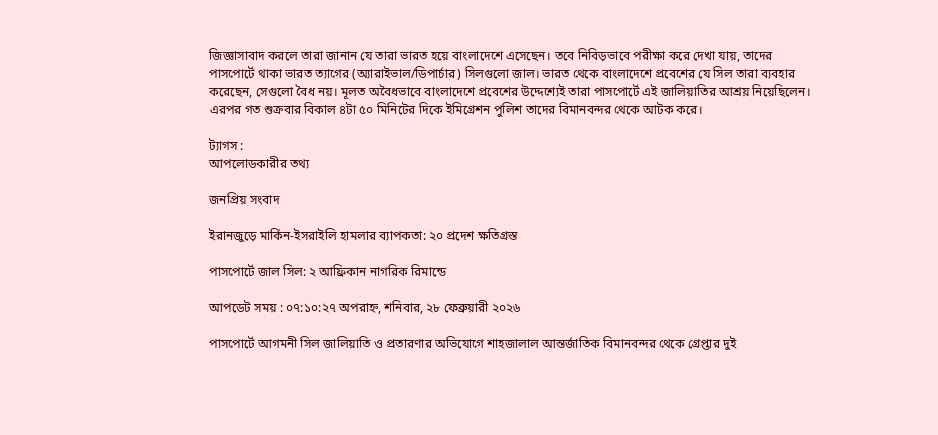জিজ্ঞাসাবাদ করলে তারা জানান যে তারা ভারত হয়ে বাংলাদেশে এসেছেন। তবে নিবিড়ভাবে পরীক্ষা করে দেখা যায়, তাদের পাসপোর্টে থাকা ভারত ত্যাগের (অ্যারাইভাল/ডিপার্চার) সিলগুলো জাল। ভারত থেকে বাংলাদেশে প্রবেশের যে সিল তারা ব্যবহার করেছেন, সেগুলো বৈধ নয়। মূলত অবৈধভাবে বাংলাদেশে প্রবেশের উদ্দেশ্যেই তারা পাসপোর্টে এই জালিয়াতির আশ্রয় নিয়েছিলেন। এরপর গত শুক্রবার বিকাল ৪টা ৫০ মিনিটের দিকে ইমিগ্রেশন পুলিশ তাদের বিমানবন্দর থেকে আটক করে।

ট্যাগস :
আপলোডকারীর তথ্য

জনপ্রিয় সংবাদ

ইরানজুড়ে মার্কিন-ইসরাইলি হামলার ব্যাপকতা: ২০ প্রদেশ ক্ষতিগ্রস্ত

পাসপোর্টে জাল সিল: ২ আফ্রিকান নাগরিক রিমান্ডে

আপডেট সময় : ০৭:১০:২৭ অপরাহ্ন, শনিবার, ২৮ ফেব্রুয়ারী ২০২৬

পাসপোর্টে আগমনী সিল জালিয়াতি ও প্রতারণার অভিযোগে শাহজালাল আন্তর্জাতিক বিমানবন্দর থেকে গ্রেপ্তার দুই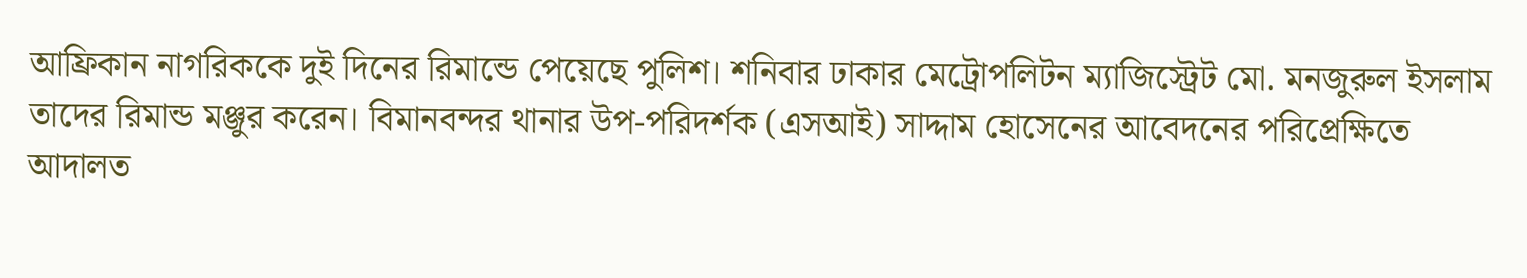আফ্রিকান নাগরিককে দুই দিনের রিমান্ডে পেয়েছে পুলিশ। শনিবার ঢাকার মেট্রোপলিটন ম্যাজিস্ট্রেট মো. মনজুরুল ইসলাম তাদের রিমান্ড মঞ্জুর করেন। বিমানবন্দর থানার উপ-পরিদর্শক (এসআই) সাদ্দাম হোসেনের আবেদনের পরিপ্রেক্ষিতে আদালত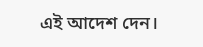এই আদেশ দেন।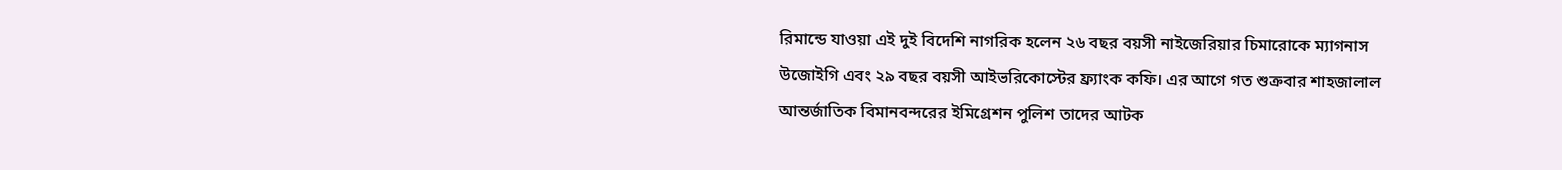রিমান্ডে যাওয়া এই দুই বিদেশি নাগরিক হলেন ২৬ বছর বয়সী নাইজেরিয়ার চিমারোকে ম্যাগনাস উজোইগি এবং ২৯ বছর বয়সী আইভরিকোস্টের ফ্র্যাংক কফি। এর আগে গত শুক্রবার শাহজালাল আন্তর্জাতিক বিমানবন্দরের ইমিগ্রেশন পুলিশ তাদের আটক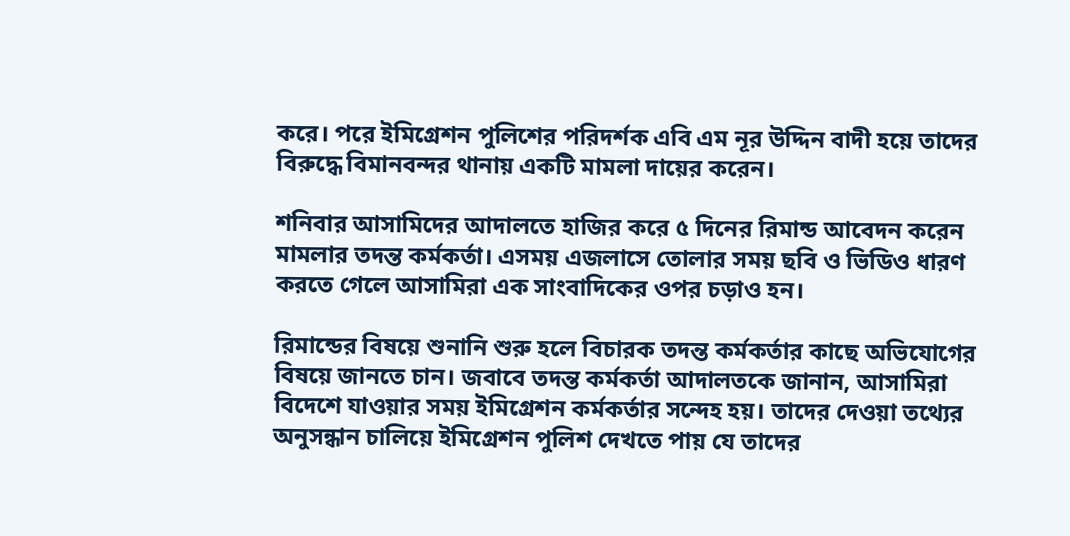করে। পরে ইমিগ্রেশন পুলিশের পরিদর্শক এবি এম নূর উদ্দিন বাদী হয়ে তাদের বিরুদ্ধে বিমানবন্দর থানায় একটি মামলা দায়ের করেন।

শনিবার আসামিদের আদালতে হাজির করে ৫ দিনের রিমান্ড আবেদন করেন মামলার তদন্ত কর্মকর্তা। এসময় এজলাসে তোলার সময় ছবি ও ভিডিও ধারণ করতে গেলে আসামিরা এক সাংবাদিকের ওপর চড়াও হন।

রিমান্ডের বিষয়ে শুনানি শুরু হলে বিচারক তদন্ত কর্মকর্তার কাছে অভিযোগের বিষয়ে জানতে চান। জবাবে তদন্ত কর্মকর্তা আদালতকে জানান, আসামিরা বিদেশে যাওয়ার সময় ইমিগ্রেশন কর্মকর্তার সন্দেহ হয়। তাদের দেওয়া তথ্যের অনুসন্ধান চালিয়ে ইমিগ্রেশন পুলিশ দেখতে পায় যে তাদের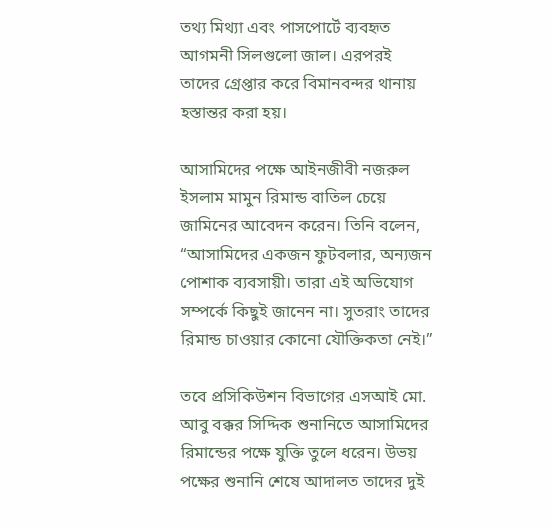তথ্য মিথ্যা এবং পাসপোর্টে ব্যবহৃত আগমনী সিলগুলো জাল। এরপরই তাদের গ্রেপ্তার করে বিমানবন্দর থানায় হস্তান্তর করা হয়।

আসামিদের পক্ষে আইনজীবী নজরুল ইসলাম মামুন রিমান্ড বাতিল চেয়ে জামিনের আবেদন করেন। তিনি বলেন, “আসামিদের একজন ফুটবলার, অন্যজন পোশাক ব্যবসায়ী। তারা এই অভিযোগ সম্পর্কে কিছুই জানেন না। সুতরাং তাদের রিমান্ড চাওয়ার কোনো যৌক্তিকতা নেই।”

তবে প্রসিকিউশন বিভাগের এসআই মো. আবু বক্কর সিদ্দিক শুনানিতে আসামিদের রিমান্ডের পক্ষে যুক্তি তুলে ধরেন। উভয় পক্ষের শুনানি শেষে আদালত তাদের দুই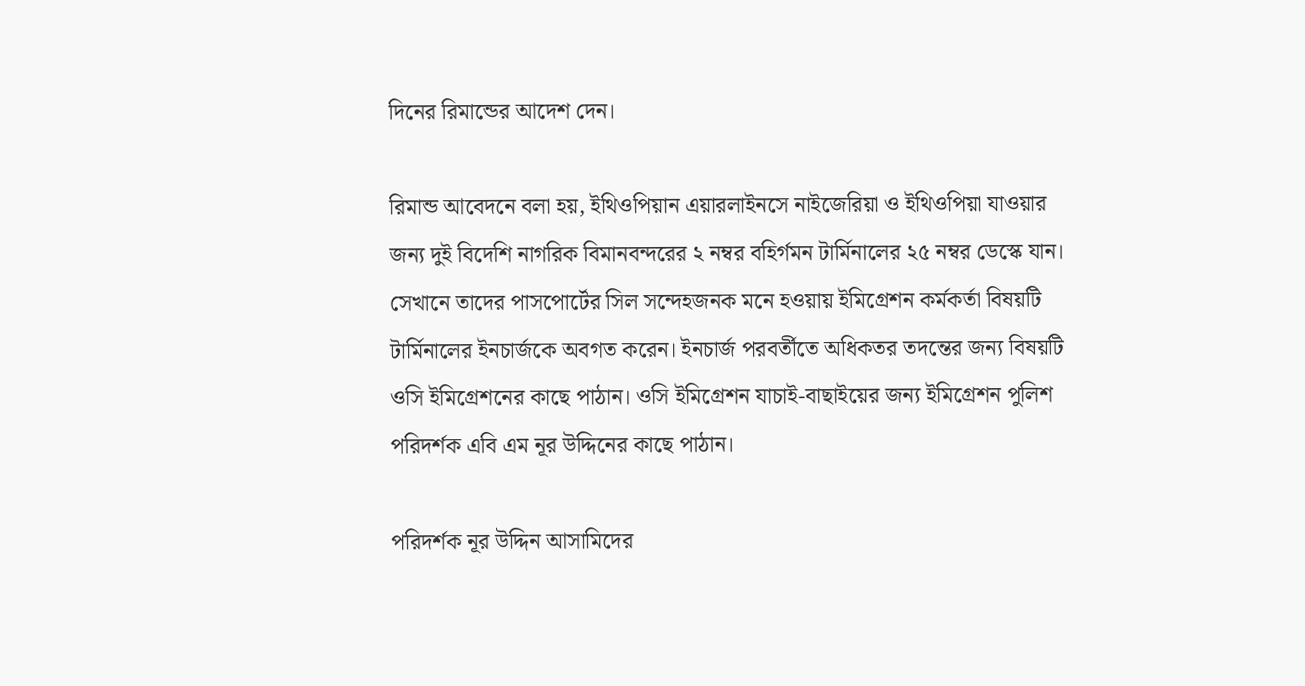দিনের রিমান্ডের আদেশ দেন।

রিমান্ড আবেদনে বলা হয়, ইথিওপিয়ান এয়ারলাইনসে নাইজেরিয়া ও ইথিওপিয়া যাওয়ার জন্য দুই বিদেশি নাগরিক বিমানবন্দরের ২ নম্বর বহির্গমন টার্মিনালের ২৫ নম্বর ডেস্কে যান। সেখানে তাদের পাসপোর্টের সিল সন্দেহজনক মনে হওয়ায় ইমিগ্রেশন কর্মকর্তা বিষয়টি টার্মিনালের ইনচার্জকে অবগত করেন। ইনচার্জ পরবর্তীতে অধিকতর তদন্তের জন্য বিষয়টি ওসি ইমিগ্রেশনের কাছে পাঠান। ওসি ইমিগ্রেশন যাচাই-বাছাইয়ের জন্য ইমিগ্রেশন পুলিশ পরিদর্শক এবি এম নূর উদ্দিনের কাছে পাঠান।

পরিদর্শক নূর উদ্দিন আসামিদের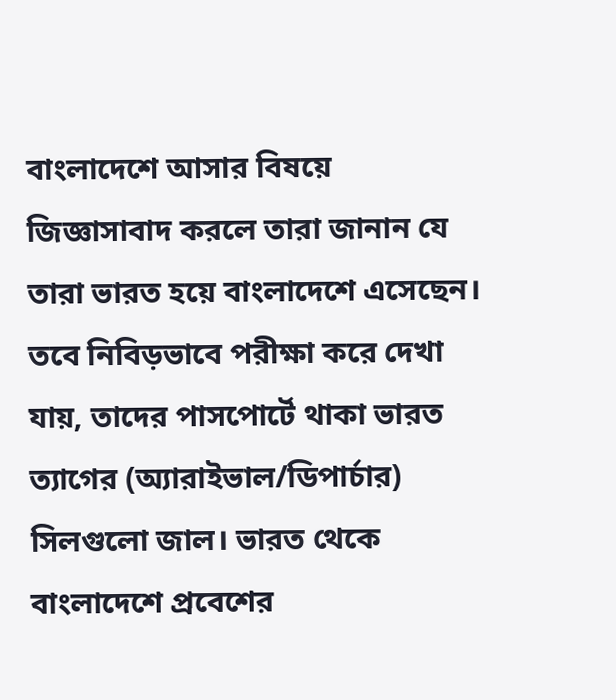বাংলাদেশে আসার বিষয়ে জিজ্ঞাসাবাদ করলে তারা জানান যে তারা ভারত হয়ে বাংলাদেশে এসেছেন। তবে নিবিড়ভাবে পরীক্ষা করে দেখা যায়, তাদের পাসপোর্টে থাকা ভারত ত্যাগের (অ্যারাইভাল/ডিপার্চার) সিলগুলো জাল। ভারত থেকে বাংলাদেশে প্রবেশের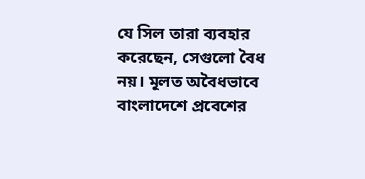যে সিল তারা ব্যবহার করেছেন, সেগুলো বৈধ নয়। মূলত অবৈধভাবে বাংলাদেশে প্রবেশের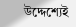উদ্দেশ্যেই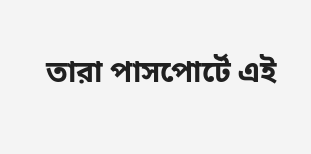তারা পাসপোর্টে এই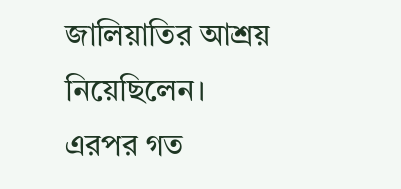জালিয়াতির আশ্রয় নিয়েছিলেন। এরপর গত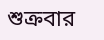শুক্রবার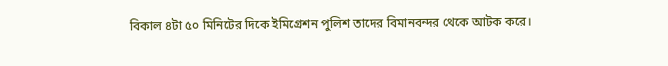বিকাল ৪টা ৫০ মিনিটের দিকে ইমিগ্রেশন পুলিশ তাদের বিমানবন্দর থেকে আটক করে।